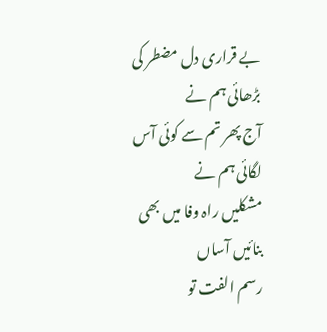بے قراری دل مضطر کی بڑھائی ہم نے
آج پھر تم سے کوئی آس لگائی ہم نے
مشکلیں راہ وفا میں بھی بنائیں آساں
رسم الفت تو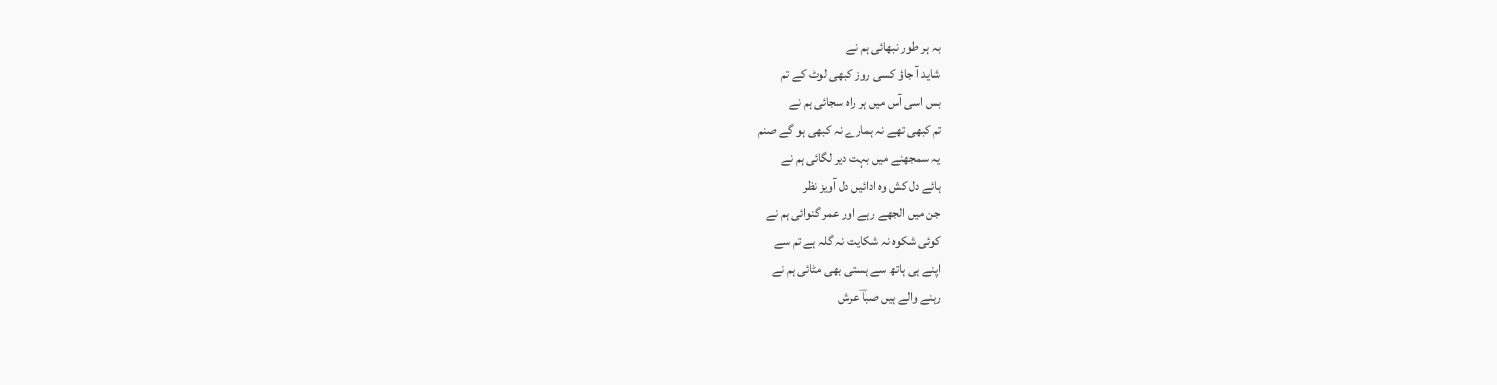بہ ہر طور نبھائی ہم نے
شاید آ جاؤ کسی روز کبھی لوٹ کے تم
بس اسی آس میں ہر راہ سجائی ہم نے
تم کبھی تھے نہ ہمارے نہ کبھی ہو گے صنم
یہ سمجھنے میں بہت دیر لگائی ہم نے
ہائے دل کش وہ ادائیں دل آویز نظر
جن میں الجھے رہے اور عمر گنوائی ہم نے
کوئی شکوہ نہ شکایت نہ گلہ ہے تم سے
اپنے ہی ہاتھ سے ہستی بھی مٹائی ہم نے
رہنے والے ہیں صباؔ عرش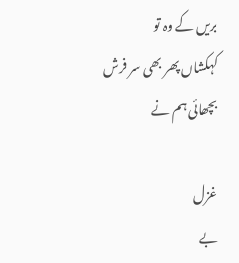بریں کے وہ تو
کہکشاں پھر بھی سر فرش بچھائی ہم نے

غزل
بے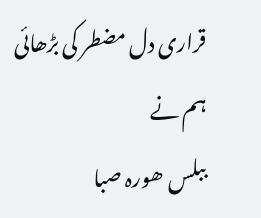قراری دل مضطر کی بڑھائی ہم نے
ببلس ھورہ صبا